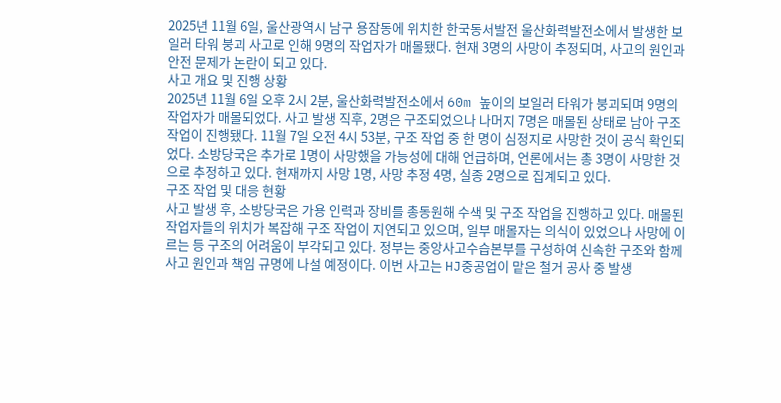2025년 11월 6일, 울산광역시 남구 용잠동에 위치한 한국동서발전 울산화력발전소에서 발생한 보일러 타워 붕괴 사고로 인해 9명의 작업자가 매몰됐다. 현재 3명의 사망이 추정되며, 사고의 원인과 안전 문제가 논란이 되고 있다.
사고 개요 및 진행 상황
2025년 11월 6일 오후 2시 2분, 울산화력발전소에서 60m 높이의 보일러 타워가 붕괴되며 9명의 작업자가 매몰되었다. 사고 발생 직후, 2명은 구조되었으나 나머지 7명은 매몰된 상태로 남아 구조 작업이 진행됐다. 11월 7일 오전 4시 53분, 구조 작업 중 한 명이 심정지로 사망한 것이 공식 확인되었다. 소방당국은 추가로 1명이 사망했을 가능성에 대해 언급하며, 언론에서는 총 3명이 사망한 것으로 추정하고 있다. 현재까지 사망 1명, 사망 추정 4명, 실종 2명으로 집계되고 있다.
구조 작업 및 대응 현황
사고 발생 후, 소방당국은 가용 인력과 장비를 총동원해 수색 및 구조 작업을 진행하고 있다. 매몰된 작업자들의 위치가 복잡해 구조 작업이 지연되고 있으며, 일부 매몰자는 의식이 있었으나 사망에 이르는 등 구조의 어려움이 부각되고 있다. 정부는 중앙사고수습본부를 구성하여 신속한 구조와 함께 사고 원인과 책임 규명에 나설 예정이다. 이번 사고는 HJ중공업이 맡은 철거 공사 중 발생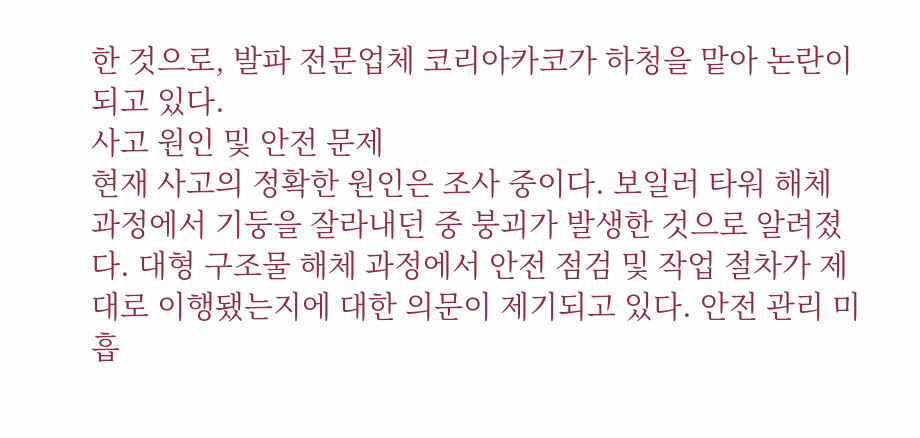한 것으로, 발파 전문업체 코리아카코가 하청을 맡아 논란이 되고 있다.
사고 원인 및 안전 문제
현재 사고의 정확한 원인은 조사 중이다. 보일러 타워 해체 과정에서 기둥을 잘라내던 중 붕괴가 발생한 것으로 알려졌다. 대형 구조물 해체 과정에서 안전 점검 및 작업 절차가 제대로 이행됐는지에 대한 의문이 제기되고 있다. 안전 관리 미흡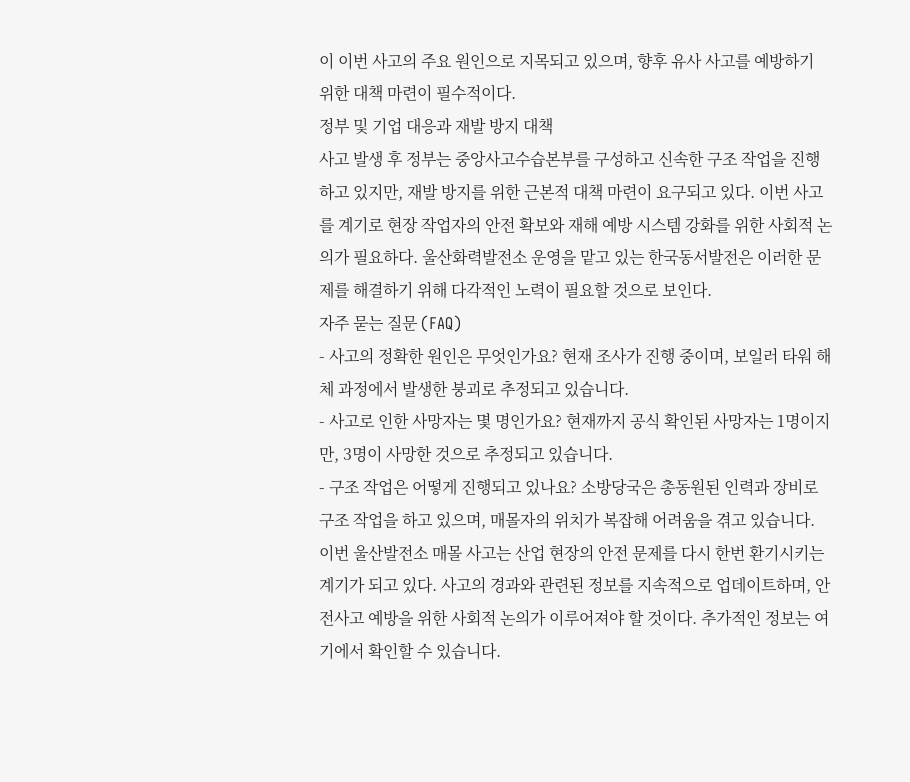이 이번 사고의 주요 원인으로 지목되고 있으며, 향후 유사 사고를 예방하기 위한 대책 마련이 필수적이다.
정부 및 기업 대응과 재발 방지 대책
사고 발생 후 정부는 중앙사고수습본부를 구성하고 신속한 구조 작업을 진행하고 있지만, 재발 방지를 위한 근본적 대책 마련이 요구되고 있다. 이번 사고를 계기로 현장 작업자의 안전 확보와 재해 예방 시스템 강화를 위한 사회적 논의가 필요하다. 울산화력발전소 운영을 맡고 있는 한국동서발전은 이러한 문제를 해결하기 위해 다각적인 노력이 필요할 것으로 보인다.
자주 묻는 질문 (FAQ)
- 사고의 정확한 원인은 무엇인가요? 현재 조사가 진행 중이며, 보일러 타워 해체 과정에서 발생한 붕괴로 추정되고 있습니다.
- 사고로 인한 사망자는 몇 명인가요? 현재까지 공식 확인된 사망자는 1명이지만, 3명이 사망한 것으로 추정되고 있습니다.
- 구조 작업은 어떻게 진행되고 있나요? 소방당국은 총동원된 인력과 장비로 구조 작업을 하고 있으며, 매몰자의 위치가 복잡해 어려움을 겪고 있습니다.
이번 울산발전소 매몰 사고는 산업 현장의 안전 문제를 다시 한번 환기시키는 계기가 되고 있다. 사고의 경과와 관련된 정보를 지속적으로 업데이트하며, 안전사고 예방을 위한 사회적 논의가 이루어져야 할 것이다. 추가적인 정보는 여기에서 확인할 수 있습니다.